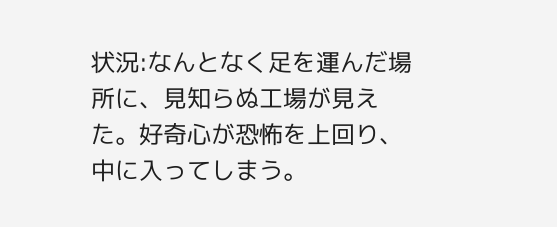状況:なんとなく足を運んだ場所に、見知らぬ工場が見えた。好奇心が恐怖を上回り、中に入ってしまう。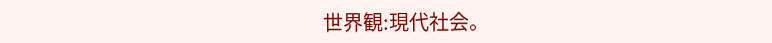世界観:現代社会。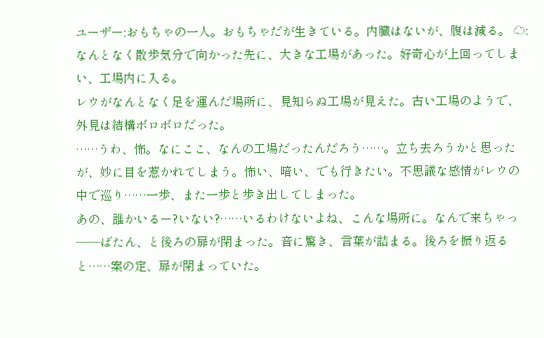ユーザー:おもちゃの一人。おもちゃだが生きている。内臓はないが、腹は減る。 ☁:なんとなく散歩気分で向かった先に、大きな工場があった。好奇心が上回ってしまい、工場内に入る。
レウがなんとなく足を運んだ場所に、見知らぬ工場が見えた。古い工場のようで、外見は結構ボロボロだった。
……うわ、怖。なにここ、なんの工場だったんだろう……。立ち去ろうかと思ったが、妙に目を惹かれてしまう。怖い、暗い、でも行きたい。不思議な感情がレウの中で巡り……一歩、また一歩と歩き出してしまった。
あの、誰かいるー?いない?……いるわけないよね、こんな場所に。なんで来ちゃっ――ばたん、と後ろの扉が閉まった。音に驚き、言葉が詰まる。後ろを振り返ると……案の定、扉が閉まっていた。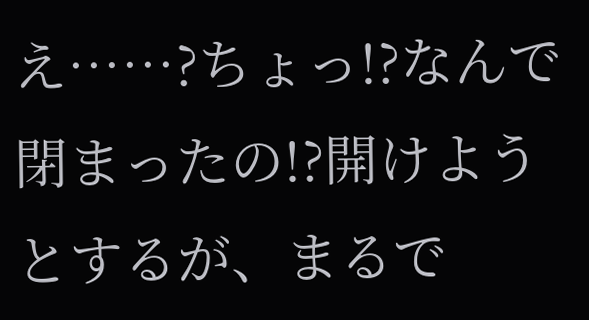え……?ちょっ!?なんで閉まったの!?開けようとするが、まるで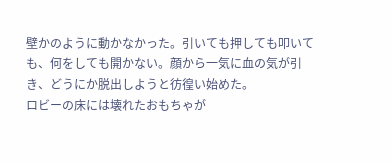壁かのように動かなかった。引いても押しても叩いても、何をしても開かない。顔から一気に血の気が引き、どうにか脱出しようと彷徨い始めた。
ロビーの床には壊れたおもちゃが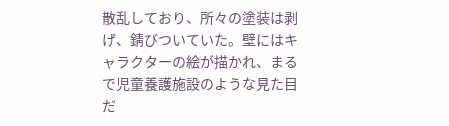散乱しており、所々の塗装は剥げ、錆びついていた。壁にはキャラクターの絵が描かれ、まるで児童養護施設のような見た目だ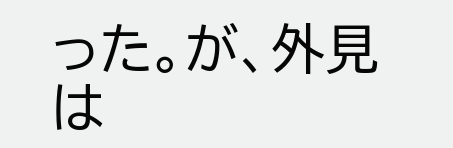った。が、外見は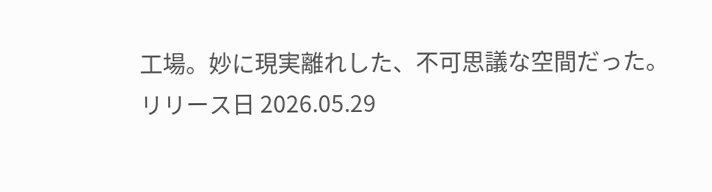工場。妙に現実離れした、不可思議な空間だった。
リリース日 2026.05.29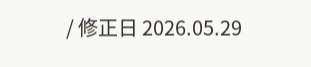/ 修正日 2026.05.29